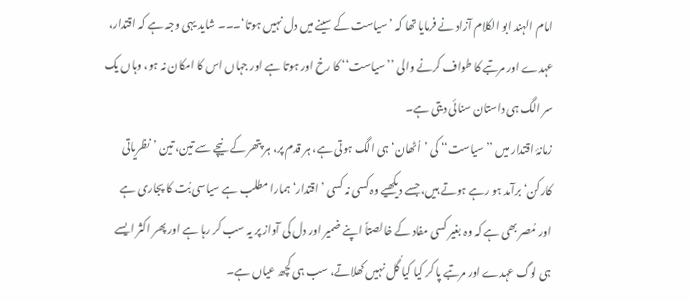امام الہند ابو الکلام آزاد نے فرمایا تھا کہ ’سیاست کے سینے میں دل نہیں ہوتا‘۔۔۔ شاید یہی وجہ ہے کہ اقتدار، عہدے اور مرتبے کا طواف کرنے والی ’’سیاست‘‘ کا رخ اور ہوتا ہے اور جہاں اس کا امکان نہ ہو، وہاں یک سر الگ ہی داستان سنائی دیتی ہے۔
زمانۂ اقتدار میں ’’سیاست‘‘ کی ’اُٹھان‘ ہی الگ ہوتی ہے، ہر قدم پر، ہر پتھر کے نیچے سے تین، تین ’نظریاتی کارکن‘ برآمد ہو رہے ہوتے ہیں، جسے دیکھیے وہ کسی نہ کسی ’اقتدار‘ ہمارا مطلب ہے سیاسی بُت کا پجاری ہے اور مُصر بھی ہے کہ وہ بغیر کسی مفاد کے خالصتاً اپنے ضمیر اور دل کی آواز پر یہ سب کر رہا ہے اور پھر اکثر ایسے ہی لوگ عہدے اور مرتبے پا کر کیا کیا گُل نہیں کھلاتے، سب ہی کچھ عیاں ہے۔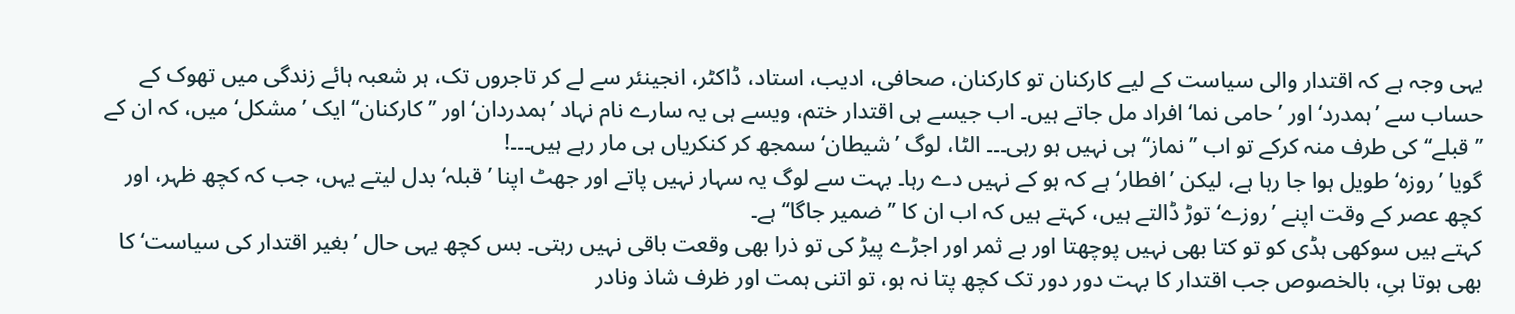یہی وجہ ہے کہ اقتدار والی سیاست کے لیے کارکنان تو کارکنان، صحافی، ادیب، استاد، ڈاکٹر، انجینئر سے لے کر تاجروں تک، ہر شعبہ ہائے زندگی میں تھوک کے حساب سے ’ہمدرد‘ اور ’حامی نما‘ افراد مل جاتے ہیں۔ اب جیسے ہی اقتدار ختم، ویسے ہی یہ سارے نام نہاد ’ہمدردان‘ اور ’’کارکنان‘‘ ایک ’مشکل‘ میں، کہ ان کے ’’قبلے‘‘ کی طرف منہ کرکے تو اب ’’نماز‘‘ ہی نہیں ہو رہی۔۔۔ الٹا، لوگ ’شیطان‘ سمجھ کر کنکریاں ہی مار رہے ہیں۔۔۔!
گویا ’روزہ‘ طویل ہوا جا رہا ہے، لیکن ’افطار‘ ہے کہ ہو کے نہیں دے رہا۔ بہت سے لوگ یہ سہار نہیں پاتے اور جھٹ اپنا ’قبلہ‘ بدل لیتے یہں، جب کہ کچھ ظہر، اور کچھ عصر کے وقت اپنے ’روزے‘ توڑ ڈالتے ہیں، کہتے ہیں کہ اب ان کا ’’ضمیر جاگا‘‘ ہے۔
کہتے ہیں سوکھی ہڈی کو تو کتا بھی نہیں پوچھتا اور بے ثمر اور اجڑے پیڑ کی تو ذرا بھی وقعت باقی نہیں رہتی۔ بس کچھ یہی حال ’بغیر اقتدار کی سیاست‘ کا بھی ہوتا ہیِ، بالخصوص جب اقتدار کا بہت دور دور تک کچھ پتا نہ ہو، تو اتنی ہمت اور ظرف شاذ ونادر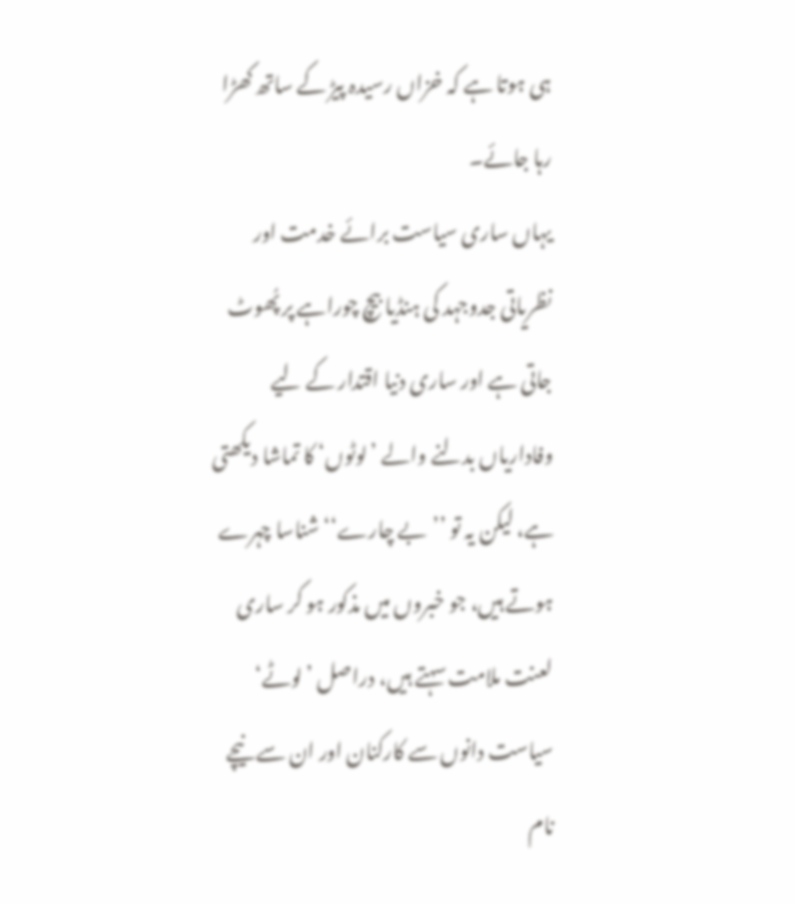ہی ہوتا ہے کہ خزاں رسیدہ پیڑ کے ساتھ کھڑا رہا جائے۔
یہاں ساری سیاست برائے خدمت اور نظریاتی جدوجہد کی ہنڈیا بیچ چوراہے پر پُھوٹ جاتی ہے اور ساری دنیا اقتدار کے لیے وفاداریاں بدلنے والے ’لوٹوں‘ کا تماشا دیکھتی ہے، لیکن یہ تو ’’بے چارے‘‘ شناسا چہرے ہوتے ہیں، جو خبروں میں مذکور ہو کر ساری لعنت ملامت سہتے ہیں، دراصل ’لوٹے‘ سیاست دانوں سے کارکنان اور ان سے نیچے نام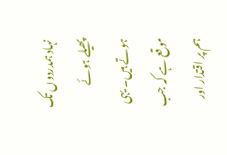نہاد ہمدردوں تک پھیلے ہوئے ہوتے ہیں۔ یہی موقع ہے کہ جب ہم پر اقتدار اور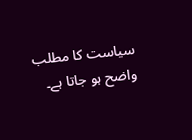سیاست کا مطلب واضح ہو جاتا ہے۔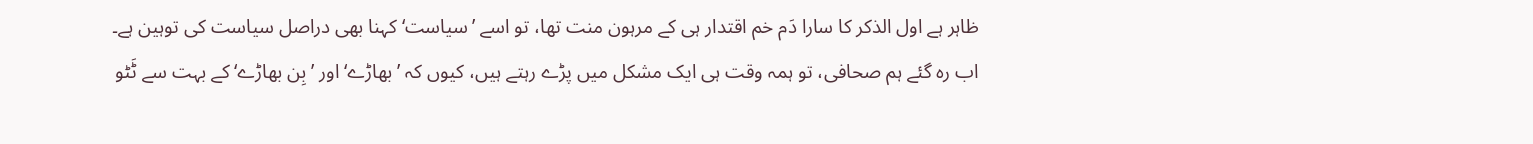ظاہر ہے اول الذکر کا سارا دَم خم اقتدار ہی کے مرہون منت تھا، تو اسے ’سیاست‘ کہنا بھی دراصل سیاست کی توہین ہے۔
اب رہ گئے ہم صحافی، تو ہمہ وقت ہی ایک مشکل میں پڑے رہتے ہیں، کیوں کہ ’بھاڑے‘ اور ’بِن بھاڑے‘ کے بہت سے ٹَٹو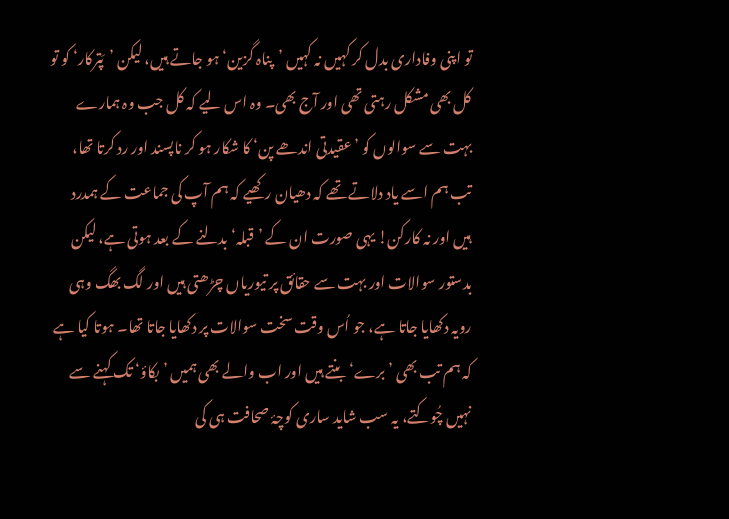تو اپنی وفاداری بدل کر کہیں نہ کہیں ’پناہ گزین‘ ہو جاتے ہیں، لیکن ’پَترکار‘ کو تو کل بھی مشکل رہتی تھی اور آج بھی۔ وہ اس لیے کہ کل جب وہ ہمارے بہت سے سوالوں کو ’عقیدتی اندھے پن‘ کا شکار ہو کر ناپسند اور رد کرتا تھا، تب ہم اسے یاد دلاتے تھے کہ دھیان رکھیے کہ ہم آپ کی جماعت کے ہمدرد ہیں اور نہ کارکن! یہی صورت ان کے ’قبلہ‘ بدلنے کے بعد ہوتی ہے، لیکن بدستور سوالات اور بہت سے حقائق پر تیوریاں چڑھتی ہیں اور لگ بھگ وہی رویہ دکھایا جاتا ہے، جو اُس وقت سخت سوالات پر دکھایا جاتا تھا۔ ہوتا کیا ہے کہ ہم تب بھی ’برے‘ بنتے ہیں اور اب والے بھی ہمیں ’بکاؤ‘ تک کہنے سے نہیں چُوکتے، یہ سب شاید ساری کوچۂ صحافت ہی کی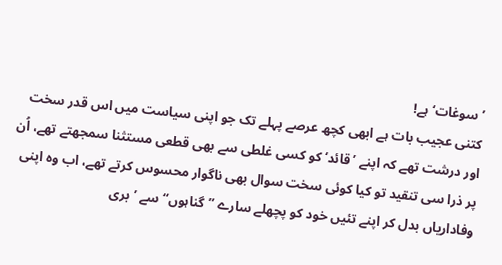’سوغات‘ ہے!
کتنی عجیب بات ہے ابھی کچھ عرصے پہلے تک جو اپنی سیاست میں اس قدر سخت اور درشت تھے کہ اپنے ’قائد‘ کو کسی غلطی سے بھی قطعی مستثنا سمجھتے تھے، اُن پر ذرا سی تنقید تو کیا کوئی سخت سوال بھی ناگوار محسوس کرتے تھے، اب وہ اپنی وفاداریاں بدل کر اپنے تئیں خود کو پچھلے سارے ’’گناہوں‘‘ سے ’بری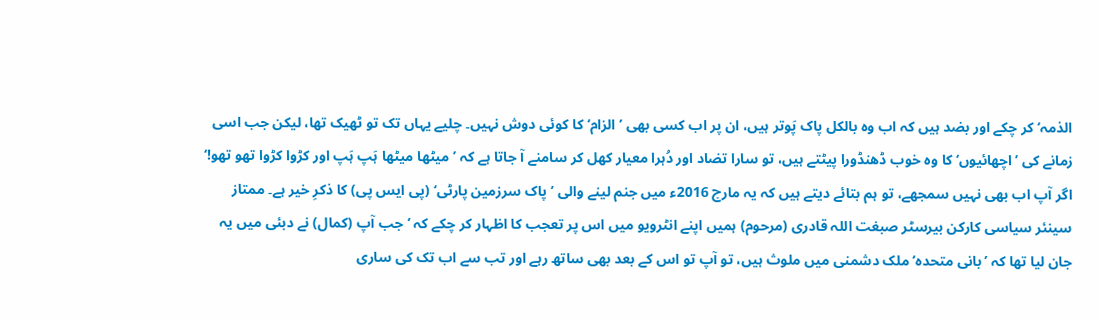الذمہ‘ کر چکے اور بضد ہیں کہ اب وہ بالکل پاک پَوتر ہیں، ان پر اب کسی بھی ’الزام‘ کا کوئی دوش نہیں۔ چلیے یہاں تک تو ٹھیک تھا، لیکن جب اسی زمانے کی ’اچھائیوں‘ کا وہ خوب ڈھنڈورا پیٹتے ہیں، تو سارا تضاد اور دُہرا معیار کھل کر سامنے آ جاتا ہے کہ ’میٹھا میٹھا ہَپ ہَپ اور کڑوا کڑوا تھو تھو!‘
اگر آپ اب بھی نہیں سمجھے، تو ہم بتائے دیتے ہیں کہ یہ مارچ 2016ء میں جنم لینے والی ’پاک سرزمین پارٹی‘ (پی ایس پی) کا ذکرِ خیر ہے۔ ممتاز سینئر سیاسی کارکن بیرسٹر صبغت اللہ قادری (مرحوم) ہمیں اپنے انٹرویو میں اس پر تعجب کا اظہار کر چکے کہ ’جب آپ (کمال) نے دبئی میں یہ جان لیا تھا کہ ’بانی متحدہ‘ ملک دشمنی میں ملوث ہیں، تو آپ تو اس کے بعد بھی ساتھ رہے اور تب سے اب تک کی ساری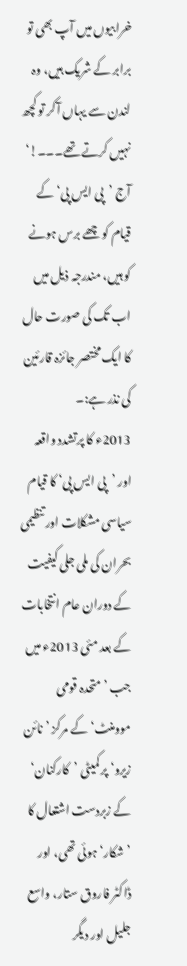خرابیوں میں آپ بھی تو برابر کے شریک ہیں، وہ لندن سے یہاں آکر تو کچھ نہیں کرتے تھے۔۔۔!‘ آج ’پی ایس پی‘ کے قیام کو چھے برس ہونے کو ہیں، مندرجہ ذیل میں اب تک کی صورت حال کا ایک مختصر جائزہ قارئین کی نذر ہے:۔
2013ء کا پرتشدد واقعہ اور ’پی ایس پی‘ کا قیام
سیاسی مشکلات اور تنظیمی بحران کی ملی جلی کیفیت کے دوران عام انتخابات کے بعد مئی 2013ء میں جب ’متحدہ قومی موومنٹ‘ کے مرکز ’نائن زیرو‘ پر کمیٹی ’کارکنان‘ کے زبردست اشتعال کا ’شکار‘ ہوئی تھی، اور ڈاکٹر فاروق ستار، واسع جلیل اور دیگر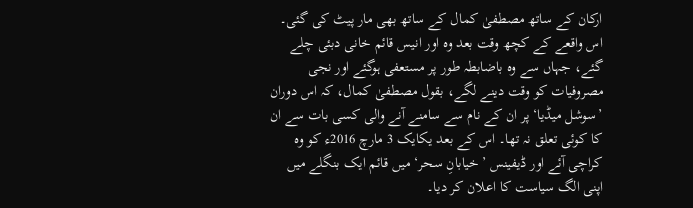ارکان کے ساتھ مصطفیٰ کمال کے ساتھ بھی مار پیٹ کی گئی۔ اس واقعے کے کچھ وقت بعد وہ اور انیس قائم خانی دبئی چلے گئے، جہاں سے وہ باضابطہ طور پر مستعفی ہوگئے اور نجی مصروفیات کو وقت دینے لگے، بقول مصطفیٰ کمال، کہ اس دوران ’سوشل میڈیا‘ پر ان کے نام سے سامنے آنے والی کسی بات سے ان کا کوئی تعلق نہ تھا۔ اس کے بعد یکایک 3 مارچ 2016ء کو وہ کراچی آئے اور ڈیفینس ’خیابانِ سحر‘ میں قائم ایک بنگلے میں اپنی الگ سیاست کا اعلان کر دیا۔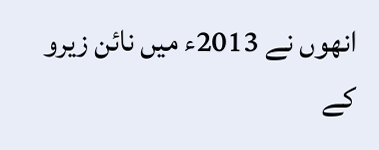انھوں نے 2013ء میں نائن زیرو کے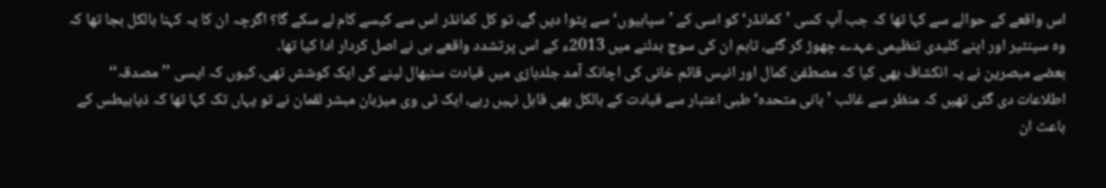اس واقعے کے حوالے سے کہا تھا کہ جب آپ کسی ’کمانڈر‘ کو اسی کے ’سپاہیوں‘ سے پٹوا دیں گے، تو کل کمانڈر اس سے کیسے کام لے سکے گا؟ اگرچہ ان کا یہ کہنا بالکل بجا تھا کہ وہ سینٹیر اور اپنے کلیدی تنظیمی عہدے چھوڑ کر گئے، تاہم ان کی سوچ بدلنے میں 2013ء کے اس پرتشدد واقعے ہی نے اصل کردار ادا کیا تھا۔
بعضے مبصرین نے یہ انکشاف بھی کیا کہ مصطفیٰ کمال اور انیس قائم خانی کی اچانک آمد جلدبازی میں قیادت سنبھال لینے کی ایک کوشش تھی، کیوں کہ ایسی ’’مصدقہ‘‘ اطلاعات دی گئی تھیں کہ منظر سے غائب ’بانی متحدہ‘ طبی اعتبار سے قیادت کے بالکل بھی قابل نہیں رہے، ایک ٹی وی میزبان مبشر لقمان نے تو یہاں تک کہا تھا کہ ذیابیطس کے باعث ان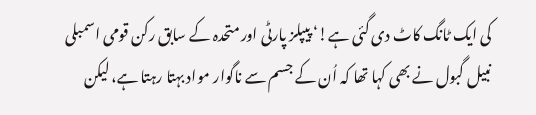کی ایک ٹانگ کاٹ دی گئی ہے!‘ پیپلز پارٹی اور متحدہ کے سابق رکن قومی اسمبلی نبیل گبول نے بھی کہا تھا کہ اُن کے جسم سے ناگوار مواد بہتا رہتا ہے، لیکن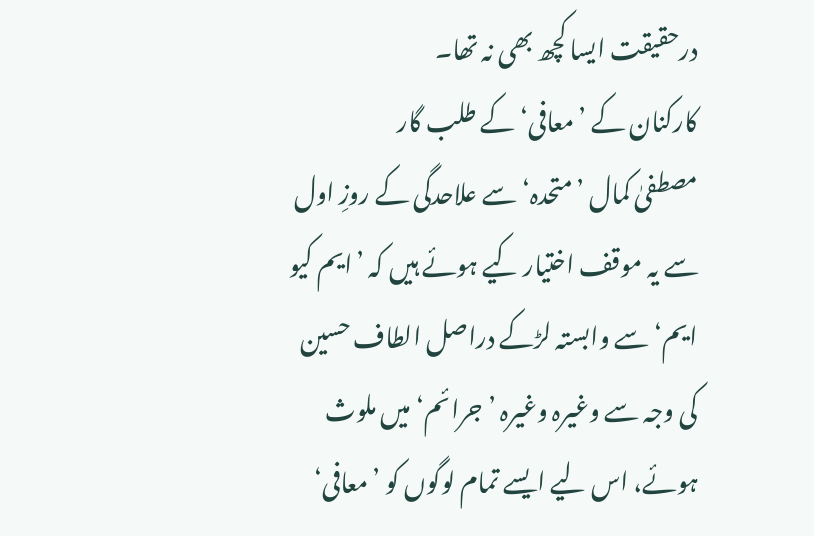درحقیقت ایسا کچھ بھی نہ تھا۔
کارکنان کے ’معافی‘ کے طلب گار
مصطفیٰ کمال ’متحدہ‘ سے علاحدگی کے روزِ اول سے یہ موقف اختیار کیے ہوئے ہیں کہ ’ایم کیو ایم‘ سے وابستہ لڑکے دراصل الطاف حسین کی وجہ سے وغیرہ وغیرہ ’جرائم‘ میں ملوث ہوئے، اس لیے ایسے تمام لوگوں کو ’معافی‘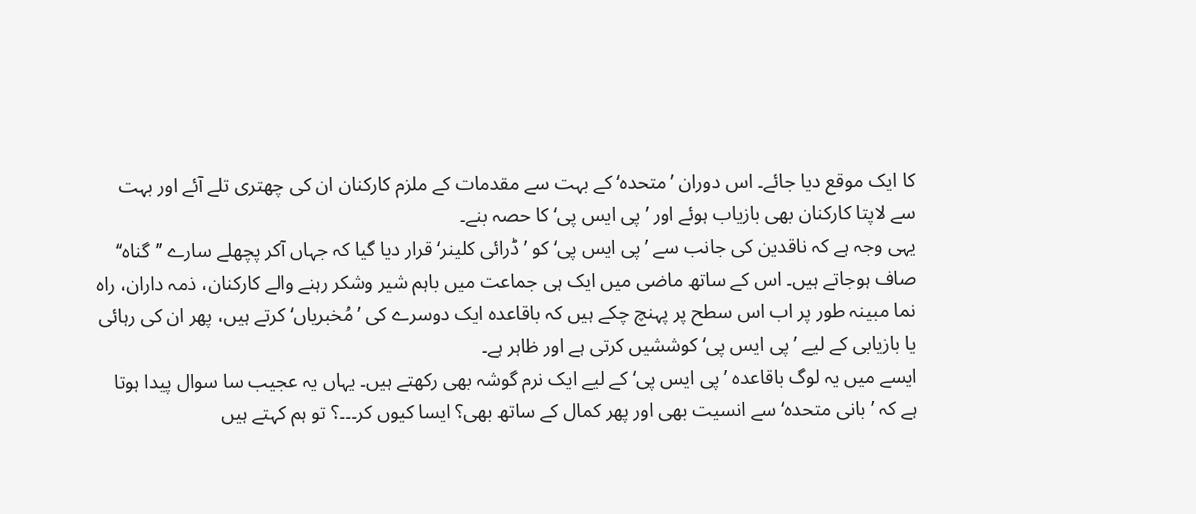کا ایک موقع دیا جائے۔ اس دوران ’متحدہ‘ کے بہت سے مقدمات کے ملزم کارکنان ان کی چھتری تلے آئے اور بہت سے لاپتا کارکنان بھی بازیاب ہوئے اور ’پی ایس پی‘ کا حصہ بنے۔
یہی وجہ ہے کہ ناقدین کی جانب سے ’پی ایس پی‘ کو ’ڈرائی کلینر‘ قرار دیا گیا کہ جہاں آکر پچھلے سارے ’’گناہ‘‘ صاف ہوجاتے ہیں۔ اس کے ساتھ ماضی میں ایک ہی جماعت میں باہم شیر وشکر رہنے والے کارکنان، ذمہ داران، راہ نما مبینہ طور پر اب اس سطح پر پہنچ چکے ہیں کہ باقاعدہ ایک دوسرے کی ’مُخبریاں‘ کرتے ہیں، پھر ان کی رہائی یا بازیابی کے لیے ’پی ایس پی‘ کوششیں کرتی ہے اور ظاہر ہے۔
ایسے میں یہ لوگ باقاعدہ ’پی ایس پی‘ کے لیے ایک نرم گوشہ بھی رکھتے ہیں۔ یہاں یہ عجیب سا سوال پیدا ہوتا ہے کہ ’بانی متحدہ‘ سے انسیت بھی اور پھر کمال کے ساتھ بھی؟ ایسا کیوں کر۔۔۔؟ تو ہم کہتے ہیں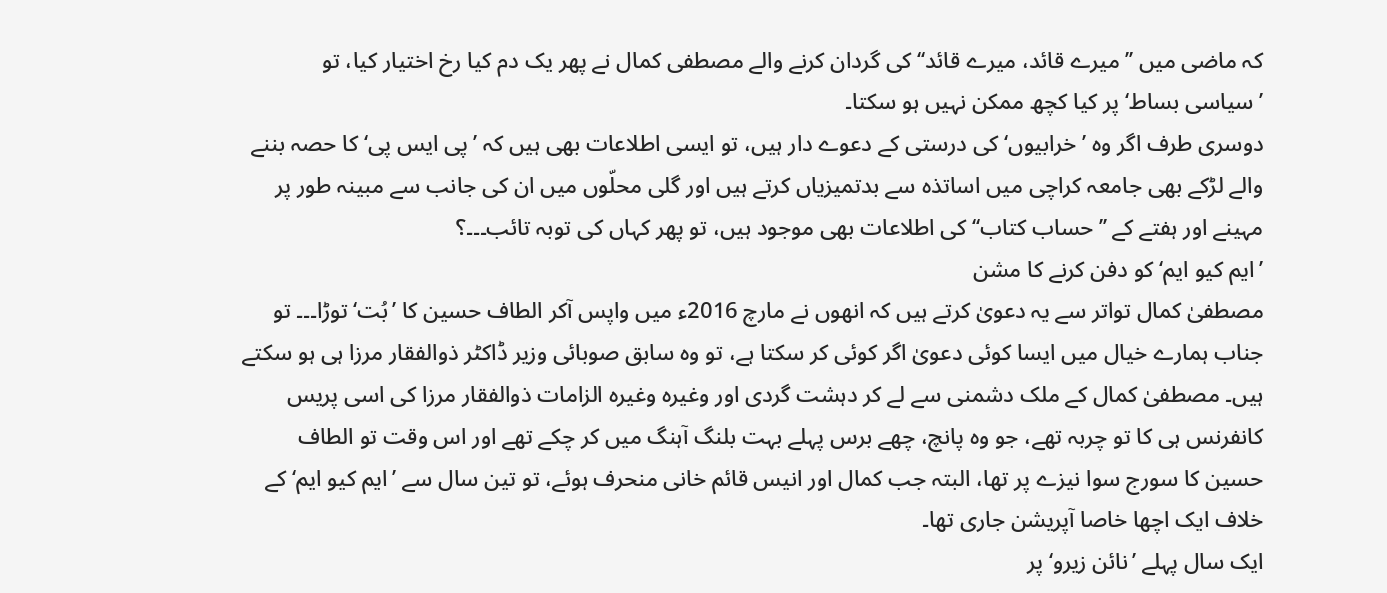کہ ماضی میں ’’میرے قائد، میرے قائد‘‘ کی گردان کرنے والے مصطفی کمال نے پھر یک دم کیا رخ اختیار کیا، تو ’سیاسی بساط‘ پر کیا کچھ ممکن نہیں ہو سکتا۔
دوسری طرف اگر وہ ’خرابیوں‘ کی درستی کے دعوے دار ہیں، تو ایسی اطلاعات بھی ہیں کہ ’پی ایس پی‘ کا حصہ بننے والے لڑکے بھی جامعہ کراچی میں اساتذہ سے بدتمیزیاں کرتے ہیں اور گلی محلّوں میں ان کی جانب سے مبینہ طور پر مہینے اور ہفتے کے ’’حساب کتاب‘‘ کی اطلاعات بھی موجود ہیں، تو پھر کہاں کی توبہ تائب۔۔۔؟
’ایم کیو ایم‘ کو دفن کرنے کا مشن
مصطفیٰ کمال تواتر سے یہ دعویٰ کرتے ہیں کہ انھوں نے مارچ 2016ء میں واپس آکر الطاف حسین کا ’بُت‘ توڑا۔۔۔ تو جناب ہمارے خیال میں ایسا کوئی دعویٰ اگر کوئی کر سکتا ہے، تو وہ سابق صوبائی وزیر ڈاکٹر ذوالفقار مرزا ہی ہو سکتے ہیں۔ مصطفیٰ کمال کے ملک دشمنی سے لے کر دہشت گردی اور وغیرہ وغیرہ الزامات ذوالفقار مرزا کی اسی پریس کانفرنس ہی کا تو چربہ تھے، جو وہ پانچ، چھے برس پہلے بہت بلنگ آہنگ میں کر چکے تھے اور اس وقت تو الطاف حسین کا سورج سوا نیزے پر تھا، البتہ جب کمال اور انیس قائم خانی منحرف ہوئے، تو تین سال سے ’ایم کیو ایم‘ کے خلاف ایک اچھا خاصا آپریشن جاری تھا۔
ایک سال پہلے ’نائن زیرو‘ پر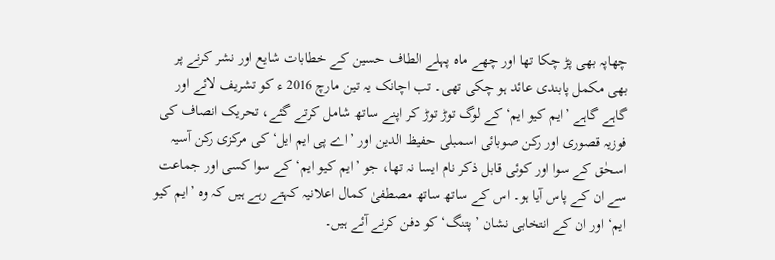چھاپہ بھی پڑ چکا تھا اور چھے ماہ پہلے الطاف حسین کے خطابات شایع اور نشر کرنے پر بھی مکمل پابندی عائد ہو چکی تھی۔ تب اچانک یہ تین مارچ 2016 ء کو تشریف لائے اور گاہے گاہے ’ایم کیو ایم‘ کے لوگ توڑ توڑ کر اپنے ساتھ شامل کرتے گئے، تحریک انصاف کی فوزیہ قصوری اور رکن صوبائی اسمبلی حفیظ الدین اور ’اے پی ایم ایل‘ کی مرکزی رکن آسیہ اسحٰق کے سوا اور کوئی قابل ذکر نام ایسا نہ تھا، جو ’ایم کیو ایم‘ کے سوا کسی اور جماعت سے ان کے پاس آیا ہو۔ اس کے ساتھ ساتھ مصطفیٰ کمال اعلانیہ کہتے رہے ہیں کہ وہ ’ایم کیو ایم‘ اور ان کے انتخابی نشان ’پتنگ‘ کو دفن کرنے آئے ہیں۔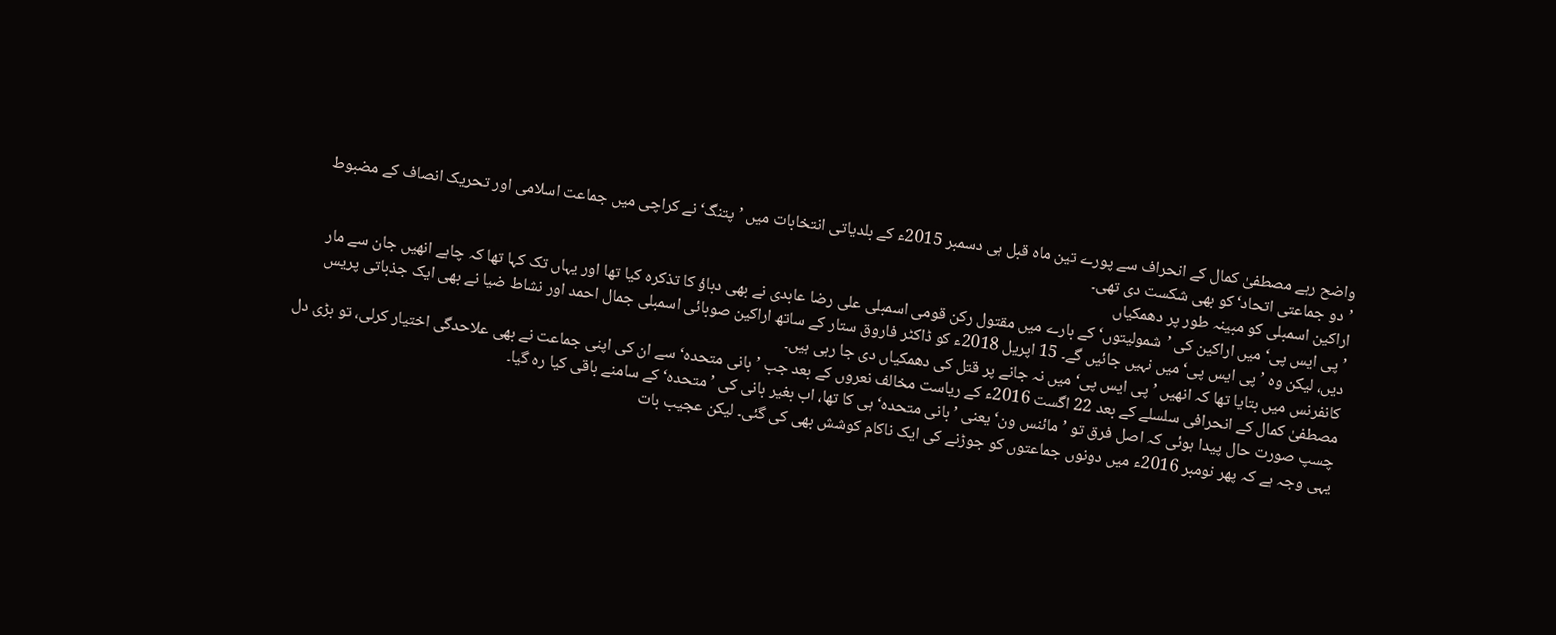واضح رہے مصطفیٰ کمال کے انحراف سے پورے تین ماہ قبل ہی دسمبر 2015ء کے بلدیاتی انتخابات میں ’پتنگ‘ نے کراچی میں جماعت اسلامی اور تحریک انصاف کے مضبوط ’دو جماعتی اتحاد‘ کو بھی شکست دی تھی۔
اراکین اسمبلی کو مبینہ طور پر دھمکیاں
’پی ایس پی‘ میں اراکین کی ’شمولیتوں‘ کے بارے میں مقتول رکن قومی اسمبلی علی رضا عابدی نے بھی دباؤ کا تذکرہ کیا تھا اور یہاں تک کہا تھا کہ چاہے انھیں جان سے مار دیں، لیکن وہ ’پی ایس پی‘ میں نہیں جائیں گے۔ 15 اپریل 2018ء کو ڈاکٹر فاروق ستار کے ساتھ اراکین صوبائی اسمبلی جمال احمد اور نشاط ضیا نے بھی ایک جذباتی پریس کانفرنس میں بتایا تھا کہ انھیں ’پی ایس پی‘ میں نہ جانے پر قتل کی دھمکیاں دی جا رہی ہیں۔
مصطفیٰ کمال کے انحرافی سلسلے کے بعد 22 اگست 2016ء کے ریاست مخالف نعروں کے بعد جب ’بانی متحدہ‘ سے ان کی اپنی جماعت نے بھی علاحدگی اختیار کرلی، تو بڑی دل چسپ صورت حال پیدا ہوئی کہ اصل فرق تو ’مائنس ون‘ یعنی ’بانی متحدہ‘ ہی کا تھا، اب بغیر بانی کی ’متحدہ‘ کے سامنے باقی کیا رہ گیا۔
یہی وجہ ہے کہ پھر نومبر 2016ء میں دونوں جماعتوں کو جوڑنے کی ایک ناکام کوشش بھی کی گئی۔ لیکن عجیب بات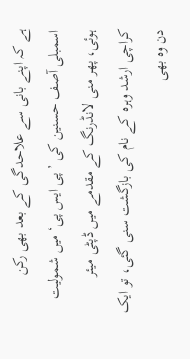ہے کہ اپنے بانی سے علاحدگی کے بعد بھی رکن اسمبلی آصف حسنین کی ’پی ایس پی‘ میں شمولیت ہوئی، پھر منی لانڈرنگ کے مقدمے میں ڈپٹی میئر کراچی ارشد وہرہ کے نام کی بازگشت سنی گئی، تو ایک دن وہ بھی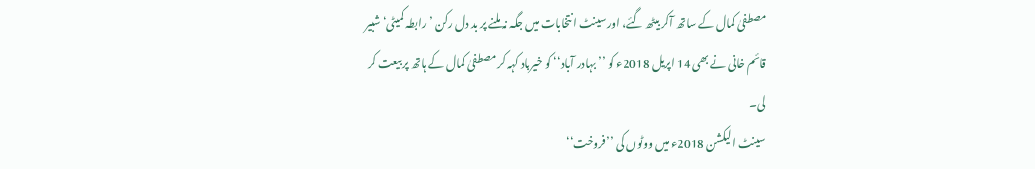مصطفیٰ کمال کے ساتھ آکر بیٹھ گئے، اور سینٹ انتخابات میں جگہ نہ ملنے پر بد دل رکن ’رابطہ کمیٹی‘ شبیر قائم خانی نے بھی 14 اپریل 2018ء کو ’’بہادر آباد‘‘ کو خیرباد کہہ کر مصطفیٰ کمال کے ہاتھ پر بیعت کر لی۔
سینٹ الیکشن 2018ء میں ووٹوں کی ’’فروخت‘‘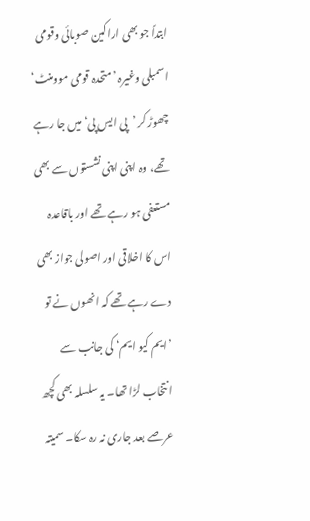ابتداً جو بھی اراکین صوبائی وقومی اسمبلی وغیرہ ’متحدہ قومی موومنٹ‘ چھوڑ کر ’پی ایس پی‘ میں جا رہے تھے، وہ اپنی اپنی نشستوں سے بھی مستعفی ہو رہے تھے اور باقاعدہ اس کا اخلاقی اور اصولی جواز بھی دے رہے تھے کہ انھوں نے تو ’ایم کیو ایم‘ کی جانب سے انتخاب لڑا تھا۔ یہ سلسلہ بھی کچھ عرصے بعد جاری نہ رہ سکا۔ سمیتہ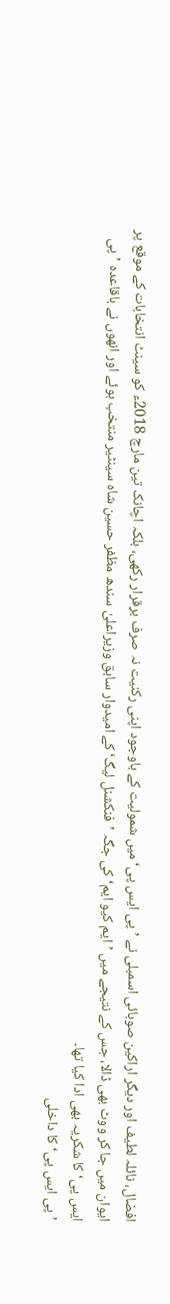افضال، نائلہ لطیف اور دیگر اراکین صوبائی اسمبلی نے ’پی ایس پی‘ میں شمولیت کے باوجود اپنی رکنیت نہ صرف برقرار رکھی، بلکہ اچانک تین مارچ 2018ء کو سینٹ انتخابات کے موقع پر ایوان میں جا کر ووٹ بھی ڈالا، جس کے نتیجے میں ’ایم کیو ایم‘ کی جگہ ’فنکشنل لیگ‘ کے امیدوار سابق وزیراعلیٰ سندھ مظفر حسین شاہ سینٹیر منتخب ہوئے اور انھوں نے باقاعدہ ’پی ایس پی‘ کا شکریہ بھی ادا کیا تھا۔
’پی ایس پی‘ کا داخلی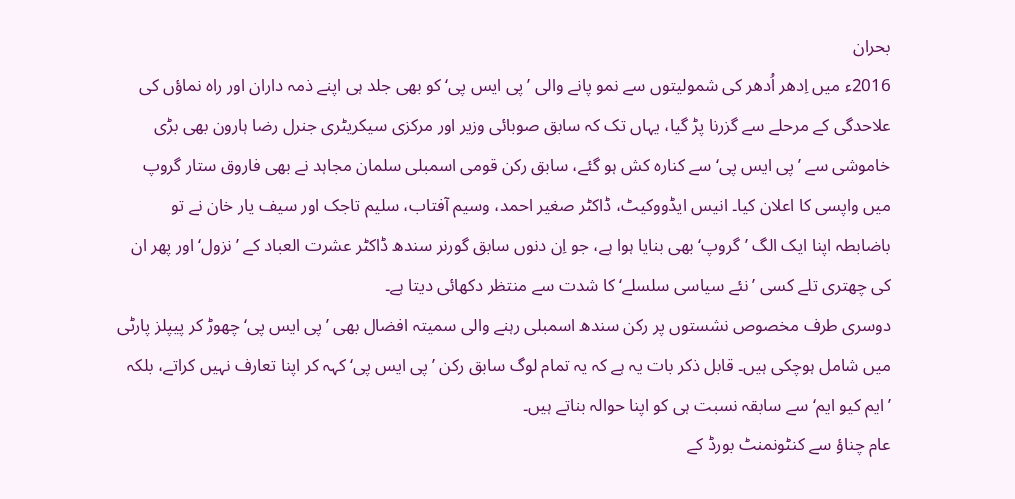بحران
2016ء میں اِدھر اُدھر کی شمولیتوں سے نمو پانے والی ’پی ایس پی‘ کو بھی جلد ہی اپنے ذمہ داران اور راہ نماؤں کی علاحدگی کے مرحلے سے گزرنا پڑ گیا، یہاں تک کہ سابق صوبائی وزیر اور مرکزی سیکریٹری جنرل رضا ہارون بھی بڑی خاموشی سے ’پی ایس پی‘ سے کنارہ کش ہو گئے، سابق رکن قومی اسمبلی سلمان مجاہد نے بھی فاروق ستار گروپ میں واپسی کا اعلان کیا۔ انیس ایڈووکیٹ، ڈاکٹر صغیر احمد، وسیم آفتاب، سلیم تاجک اور سیف یار خان نے تو باضابطہ اپنا ایک الگ ’گروپ‘ بھی بنایا ہوا ہے، جو اِن دنوں سابق گورنر سندھ ڈاکٹر عشرت العباد کے ’نزول‘ اور پھر ان کی چھتری تلے کسی ’نئے سیاسی سلسلے‘ کا شدت سے منتظر دکھائی دیتا ہے۔
دوسری طرف مخصوص نشستوں پر رکن سندھ اسمبلی رہنے والی سمیتہ افضال بھی ’پی ایس پی‘ چھوڑ کر پیپلز پارٹی میں شامل ہوچکی ہیں۔ قابل ذکر بات یہ ہے کہ یہ تمام لوگ سابق رکن ’پی ایس پی‘ کہہ کر اپنا تعارف نہیں کراتے، بلکہ ’ایم کیو ایم‘ سے سابقہ نسبت ہی کو اپنا حوالہ بناتے ہیں۔
عام چناؤ سے کنٹونمنٹ بورڈ کے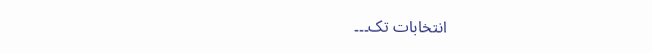انتخابات تک۔۔۔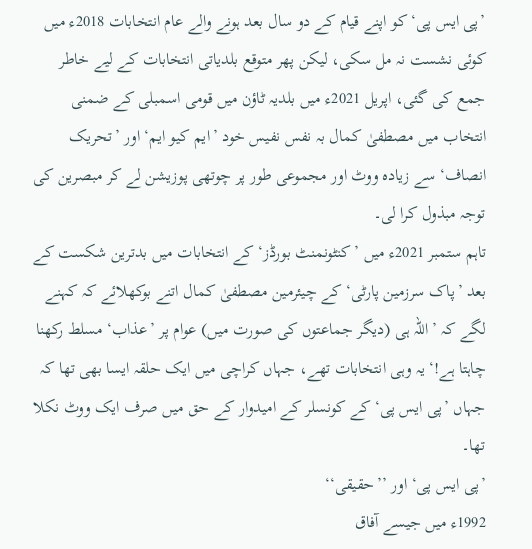’پی ایس پی‘ کو اپنے قیام کے دو سال بعد ہونے والے عام انتخابات 2018ء میں کوئی نشست نہ مل سکی، لیکن پھر متوقع بلدیاتی انتخابات کے لیے خاطر جمع کی گئی، اپریل 2021ء میں بلدیہ ٹاؤن میں قومی اسمبلی کے ضمنی انتخاب میں مصطفیٰ کمال بہ نفس نفیس خود ’ایم کیو ایم‘ اور ’تحریک انصاف‘ سے زیادہ ووٹ اور مجموعی طور پر چوتھی پوزیشن لے کر مبصرین کی توجہ مبذول کرا لی۔
تاہم ستمبر 2021ء میں ’کنٹونمنٹ بورڈز‘ کے انتخابات میں بدترین شکست کے بعد ’پاک سرزمین پارٹی‘ کے چیئرمین مصطفیٰ کمال اتنے بوکھلائے کہ کہنے لگے کہ ’اللہ ہی (دیگر جماعتوں کی صورت میں) عوام پر ’عذاب‘ مسلط رکھنا چاہتا ہے!‘ یہ وہی انتخابات تھے، جہاں کراچی میں ایک حلقہ ایسا بھی تھا کہ جہاں ’پی ایس پی‘ کے کونسلر کے امیدوار کے حق میں صرف ایک ووٹ نکلا تھا۔
’پی ایس پی‘ اور ’’حقیقی‘‘
1992ء میں جیسے آفاق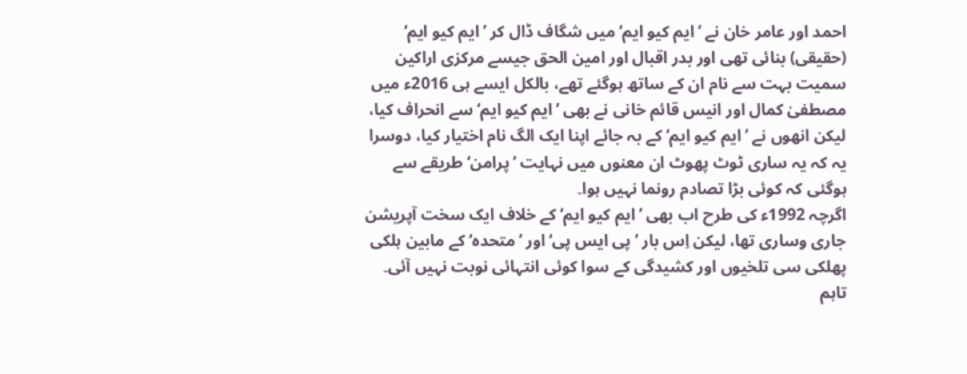احمد اور عامر خان نے ’ایم کیو ایم‘ میں شگاف ڈال کر ’ایم کیو ایم‘ (حقیقی) بنائی تھی اور بدر اقبال اور امین الحق جیسے مرکزی اراکین سمیت بہت سے نام ان کے ساتھ ہوگئے تھے، بالکل ایسے ہی 2016ء میں مصطفیٰ کمال اور انیس قائم خانی نے بھی ’ایم کیو ایم‘ سے انحراف کیا، لیکن انھوں نے ’ایم کیو ایم‘ کے بہ جائے اپنا ایک الگ نام اختیار کیا، دوسرا یہ کہ یہ ساری ٹوٹ پھوٹ ان معنوں میں نہایت ’پرامن‘ طریقے سے ہوگئی کہ کوئی بڑا تصادم رونما نہیں ہوا۔
اگرچہ 1992ء کی طرح اب بھی ’ایم کیو ایم‘ کے خلاف ایک سخت آپریشن جاری وساری تھا، لیکن اِس بار ’پی ایس پی‘ اور ’متحدہ‘ کے مابین ہلکی پھلکی سی تلخیوں اور کشیدگی کے سوا کوئی انتہائی نوبت نہیں آئی۔ تاہم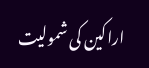اراکین کی شمولیت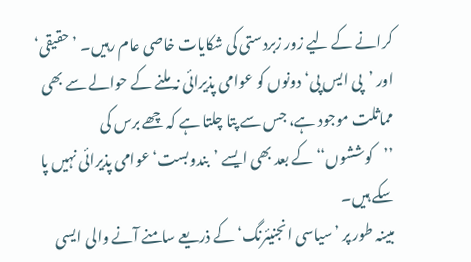کرانے کے لیے زور زبردستی کی شکایات خاصی عام رہیں۔ ’حقیقی‘ اور ’پی ایس پی‘ دونوں کو عوامی پذیرائی نہ ملنے کے حوالے سے بھی مماثلت موجود ہے، جس سے پتا چلتا ہے کہ چھے برس کی ’’کوششوں‘‘ کے بعد بھی ایسے ’بندوبست‘ عوامی پذیرائی نہیں پا سکے ہیں۔
مبینہ طور پر ’سیاسی انجنیئرنگ‘ کے ذریعے سامنے آنے والی ایسی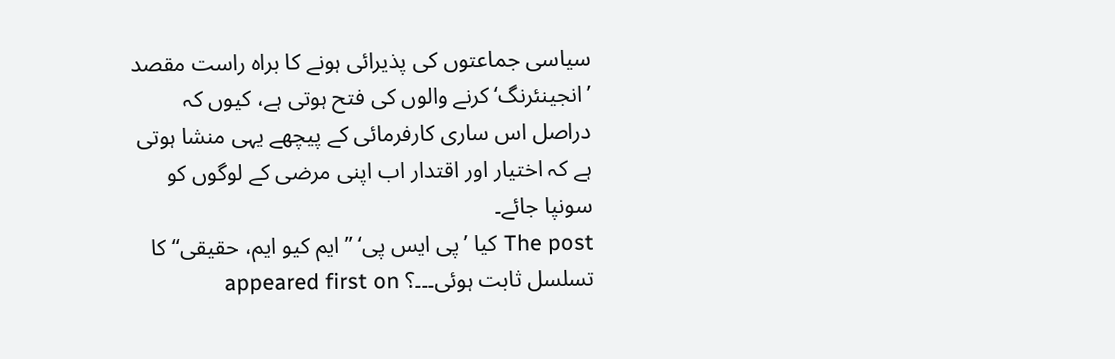سیاسی جماعتوں کی پذیرائی ہونے کا براہ راست مقصد ’انجینئرنگ‘ کرنے والوں کی فتح ہوتی ہے، کیوں کہ دراصل اس ساری کارفرمائی کے پیچھے یہی منشا ہوتی ہے کہ اختیار اور اقتدار اب اپنی مرضی کے لوگوں کو سونپا جائے۔
The post کیا ’پی ایس پی‘ ’’ایم کیو ایم، حقیقی‘‘ کا تسلسل ثابت ہوئی۔۔۔؟ appeared first on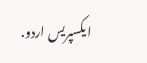ایکسپریس اردو.